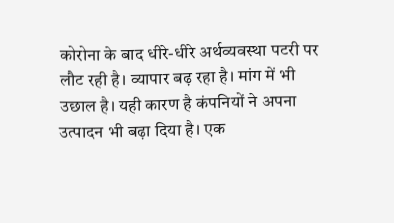कोरोना के बाद धीरे-धीरे अर्थव्यवस्था पटरी पर लौट रही है। व्यापार बढ़ रहा है। मांग में भी उछाल है। यही कारण है कंपनियों ने अपना उत्पादन भी बढ़ा दिया है। एक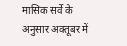मासिक सर्वे के अनुसार अक्तूबर में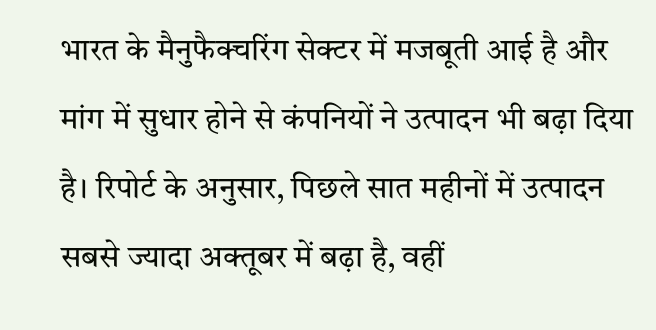भारत के मैनुफैक्चरिंग सेक्टर में मजबूती आई है और मांग में सुधार होने से कंपनियों ने उत्पादन भी बढ़ा दिया है। रिपोर्ट के अनुसार, पिछले सात महीनों में उत्पादन सबसे ज्यादा अक्तूबर में बढ़ा है, वहीं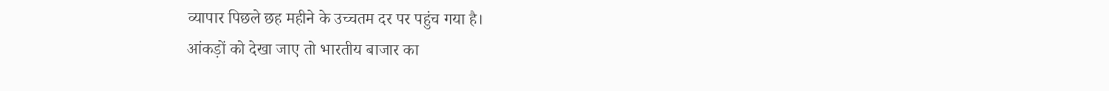व्यापार पिछले छह महीने के उच्चतम दर पर पहुंच गया है।
आंकड़ों को देखा जाए तो भारतीय बाजार का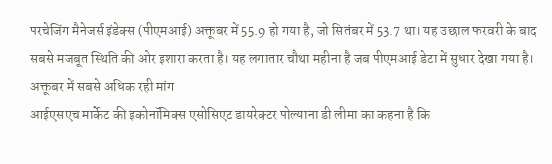परचेजिंग मैनेजर्स इंडेक्स (पीएमआई) अक्तूबर में 55.9 हो गया है, जो सितंबर में 53.7 था। यह उछाल फरवरी के बाद सबसे मजबूत स्थिति की ओर इशारा करता है। यह लगातार चौथा महीना है जब पीएमआई डेटा में सुधार देखा गया है।
अक्तूबर में सबसे अधिक रही मांग
आईएसएच मार्केट की इकोनॉमिक्स एसोसिएट डायरेक्टर पोल्याना डी लीमा का कहना है कि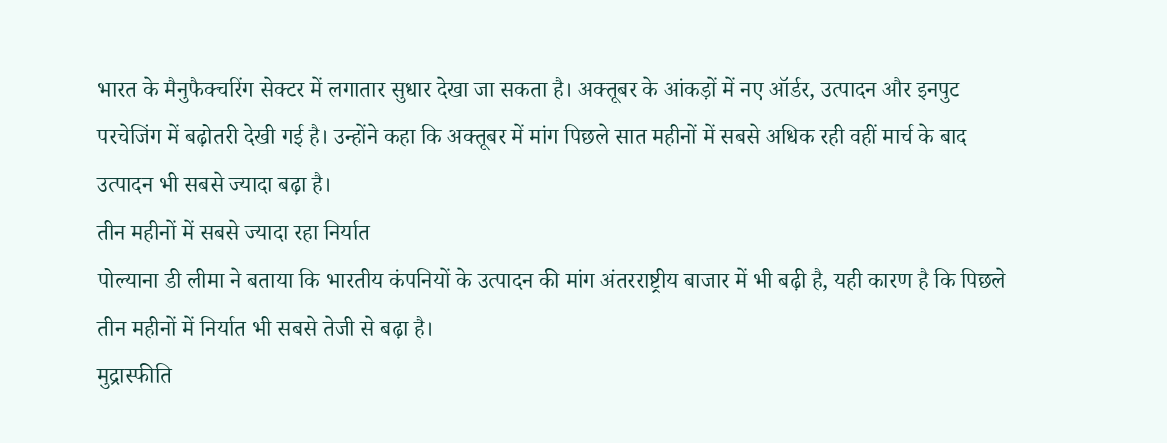भारत के मैनुफैक्चरिंग सेक्टर में लगातार सुधार देखा जा सकता है। अक्तूबर के आंकड़ों में नए ऑर्डर, उत्पादन और इनपुट परचेजिंग में बढ़ोतरी देखी गई है। उन्होंने कहा कि अक्तूबर में मांग पिछले सात महीनों में सबसे अधिक रही वहीं मार्च के बाद उत्पादन भी सबसे ज्यादा बढ़ा है।
तीन महीनों में सबसे ज्यादा रहा निर्यात
पोल्याना डी लीमा ने बताया कि भारतीय कंपनियों के उत्पादन की मांग अंतरराष्ट्रीय बाजार में भी बढ़ी है, यही कारण है कि पिछले तीन महीनों में निर्यात भी सबसे तेजी से बढ़ा है।
मुद्रास्फीति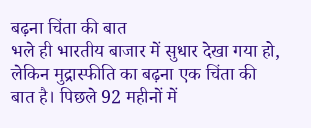बढ़ना चिंता की बात
भले ही भारतीय बाजार में सुधार देखा गया हो, लेकिन मुद्रास्फीति का बढ़ना एक चिंता की बात है। पिछले 92 महीनों में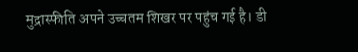मुद्रास्फीति अपने उच्चतम शिखर पर पहुंच गई है। डी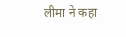लीमा ने कहा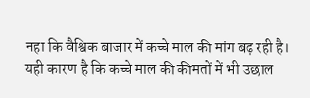नहा कि वैश्विक बाजार में कच्चे माल की मांग बढ़ रही है। यही कारण है कि कच्चे माल की कीमतों में भी उछाल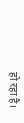हो रहा है।